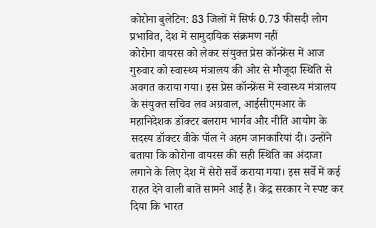कोरोना बुलेटिन: 83 जिलों में सिर्फ 0.73 फीसदी लोग प्रभावित, देश में सामुदायिक संक्रमण नहीं
कोरोना वायरस को लेकर संयुक्त प्रेस कॉन्फ्रेंस में आज गुरुवार को स्वास्थ्य मंत्रालय की ओर से मौजूदा स्थिति से अवगत कराया गया। इस प्रेस कॉन्फ्रेंस में स्वास्थ्य मंत्रालय के संयुक्त सचिव लव अग्रवाल, आईसीएमआर के महानिदेशक डॉक्टर बलराम भार्गव और नीति आयोग के सदस्य डॉक्टर वीके पॉल ने अहम जानकारियां दी। उन्होंने बताया कि कोरोना वायरस की सही स्थिति का अंदाजा लगाने के लिए देश में सेरो सर्वे कराया गया। इस सर्वे में कई राहत देने वाली बातें सामने आई हैं। केंद्र सरकार ने स्पष्ट कर दिया कि भारत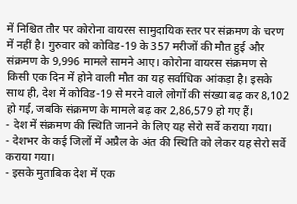में निश्चित तौर पर कोरोना वायरस सामुदायिक स्तर पर संक्रमण के चरण में नहीं है। गुरुवार को कोविड-19 के 357 मरीजों की मौत हुई और संक्रमण के 9,996 मामले सामने आए। कोरोना वायरस संक्रमण से किसी एक दिन में होने वाली मौत का यह सर्वाधिक आंकड़ा है। इसके साथ ही, देश में कोविड-19 से मरने वाले लोगों की संख्या बढ़ कर 8,102 हो गई, जबकि संक्रमण के मामले बढ़ कर 2,86,579 हो गए हैं।
- देश में संक्रमण की स्थिति जानने के लिए यह सेरो सर्वे कराया गया।
- देशभर के कई जिलों में अप्रैल के अंत की स्थिति को लेकर यह सेरो सर्वे कराया गया।
- इसके मुताबिक देश में एक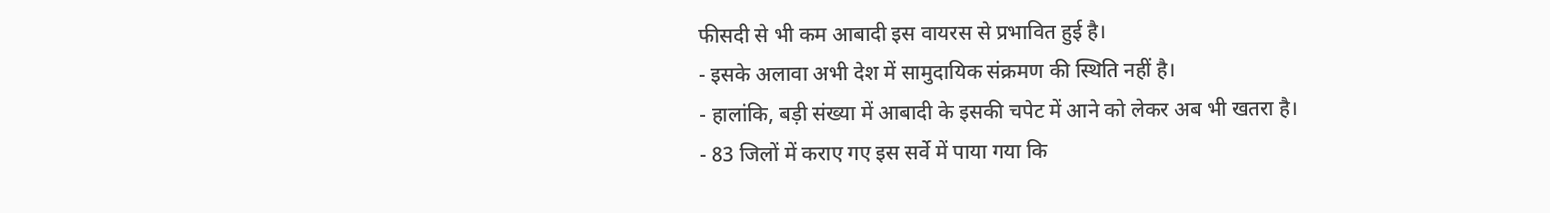फीसदी से भी कम आबादी इस वायरस से प्रभावित हुई है।
- इसके अलावा अभी देश में सामुदायिक संक्रमण की स्थिति नहीं है।
- हालांकि, बड़ी संख्या में आबादी के इसकी चपेट में आने को लेकर अब भी खतरा है।
- 83 जिलों में कराए गए इस सर्वे में पाया गया कि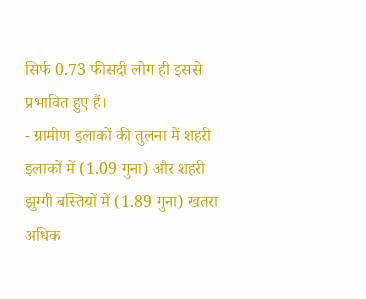सिर्फ 0.73 फीसदी लोग ही इससे प्रभावित हुए हैं।
- ग्रामीण इलाकों की तुलना में शहरी इलाकों में (1.09 गुना) और शहरी झुग्गी बस्तियों में (1.89 गुना) खतरा अधिक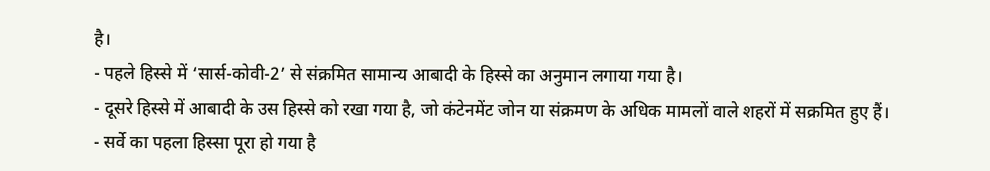है।
- पहले हिस्से में ‘सार्स-कोवी-2’ से संक्रमित सामान्य आबादी के हिस्से का अनुमान लगाया गया है।
- दूसरे हिस्से में आबादी के उस हिस्से को रखा गया है, जो कंटेनमेंट जोन या संक्रमण के अधिक मामलों वाले शहरों में सक्रमित हुए हैं।
- सर्वे का पहला हिस्सा पूरा हो गया है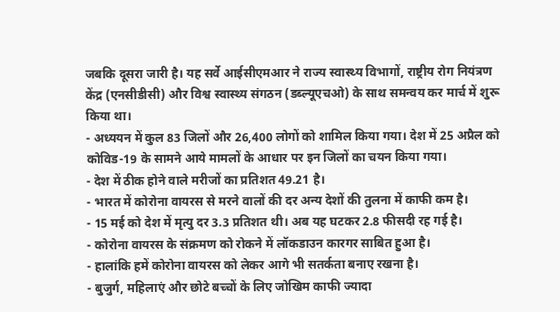जबकि दूसरा जारी है। यह सर्वे आईसीएमआर ने राज्य स्वास्थ्य विभागों, राष्ट्रीय रोग नियंत्रण केंद्र (एनसीडीसी) और विश्व स्वास्थ्य संगठन (डब्ल्यूएचओ) के साथ समन्वय कर मार्च में शुरू किया था।
- अध्ययन में कुल 83 जिलों और 26,400 लोगों को शामिल किया गया। देश में 25 अप्रैल को कोविड-19 के सामने आये मामलों के आधार पर इन जिलों का चयन किया गया।
- देश में ठीक होने वाले मरीजों का प्रतिशत 49.21 है।
- भारत में कोरोना वायरस से मरने वालों की दर अन्य देशों की तुलना में काफी कम है।
- 15 मई को देश में मृत्यु दर 3.3 प्रतिशत थी। अब यह घटकर 2.8 फीसदी रह गई है।
- कोरोना वायरस के संक्रमण को रोकने में लॉकडाउन कारगर साबित हुआ है।
- हालांकि हमें कोरोना वायरस को लेकर आगे भी सतर्कता बनाए रखना है।
- बुजुर्ग, महिलाएं और छोटे बच्चों के लिए जोखिम काफी ज्यादा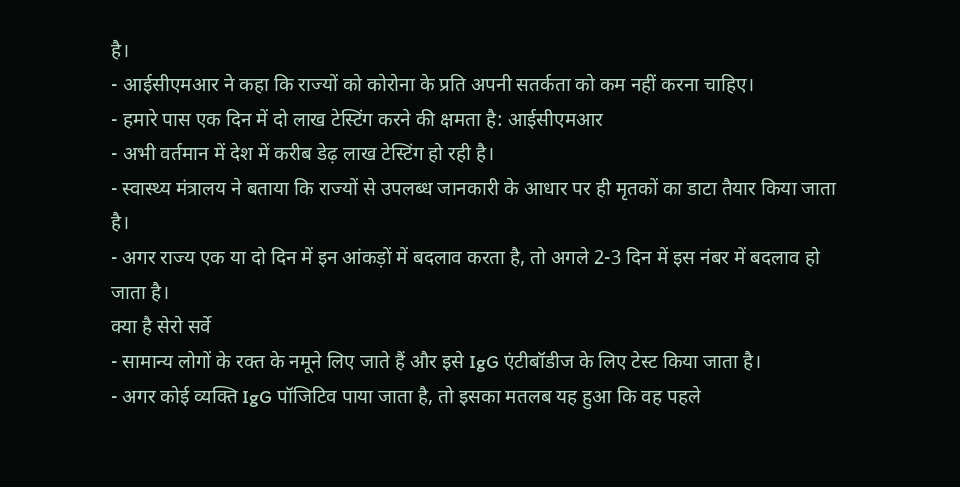है।
- आईसीएमआर ने कहा कि राज्यों को कोरोना के प्रति अपनी सतर्कता को कम नहीं करना चाहिए।
- हमारे पास एक दिन में दो लाख टेस्टिंग करने की क्षमता है: आईसीएमआर
- अभी वर्तमान में देश में करीब डेढ़ लाख टेस्टिंग हो रही है।
- स्वास्थ्य मंत्रालय ने बताया कि राज्यों से उपलब्ध जानकारी के आधार पर ही मृतकों का डाटा तैयार किया जाता है।
- अगर राज्य एक या दो दिन में इन आंकड़ों में बदलाव करता है, तो अगले 2-3 दिन में इस नंबर में बदलाव हो जाता है।
क्या है सेरो सर्वे
- सामान्य लोगों के रक्त के नमूने लिए जाते हैं और इसे IgG एंटीबॉडीज के लिए टेस्ट किया जाता है।
- अगर कोई व्यक्ति IgG पॉजिटिव पाया जाता है, तो इसका मतलब यह हुआ कि वह पहले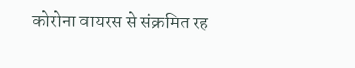कोरोना वायरस से संक्रमित रह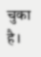चुका है।